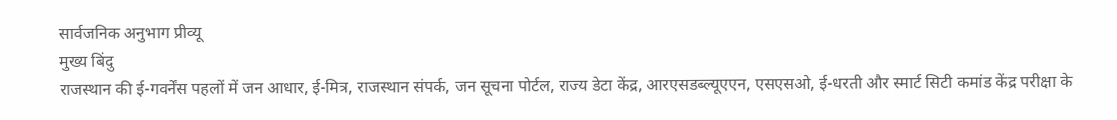सार्वजनिक अनुभाग प्रीव्यू
मुख्य बिंदु
राजस्थान की ई-गवर्नेंस पहलों में जन आधार, ई-मित्र, राजस्थान संपर्क, जन सूचना पोर्टल, राज्य डेटा केंद्र, आरएसडब्ल्यूएएन, एसएसओ, ई-धरती और स्मार्ट सिटी कमांड केंद्र परीक्षा के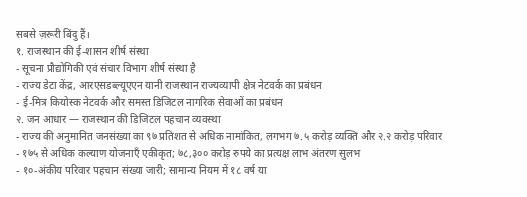सबसे ज़रूरी बिंदु हैं।
१. राजस्थान की ई-शासन शीर्ष संस्था
- सूचना प्रौद्योगिकी एवं संचार विभाग शीर्ष संस्था है
- राज्य डेटा केंद्र, आरएसडब्ल्यूएएन यानी राजस्थान राज्यव्यापी क्षेत्र नेटवर्क का प्रबंधन
- ई-मित्र कियोस्क नेटवर्क और समस्त डिजिटल नागरिक सेवाओं का प्रबंधन
२. जन आधार — राजस्थान की डिजिटल पहचान व्यवस्था
- राज्य की अनुमानित जनसंख्या का ९७ प्रतिशत से अधिक नामांकित, लगभग ७.५ करोड़ व्यक्ति और २.२ करोड़ परिवार
- १७५ से अधिक कल्याण योजनाएँ एकीकृत; ७८,३०० करोड़ रुपये का प्रत्यक्ष लाभ अंतरण सुलभ
- १०-अंकीय परिवार पहचान संख्या जारी; सामान्य नियम में १८ वर्ष या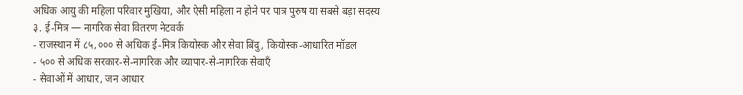अधिक आयु की महिला परिवार मुखिया, और ऐसी महिला न होने पर पात्र पुरुष या सबसे बड़ा सदस्य
३. ई-मित्र — नागरिक सेवा वितरण नेटवर्क
- राजस्थान में ८५,००० से अधिक ई-मित्र कियोस्क और सेवा बिंदु, कियोस्क-आधारित मॉडल
- ५०० से अधिक सरकार-से-नागरिक और व्यापार-से-नागरिक सेवाएँ
- सेवाओं में आधार, जन आधार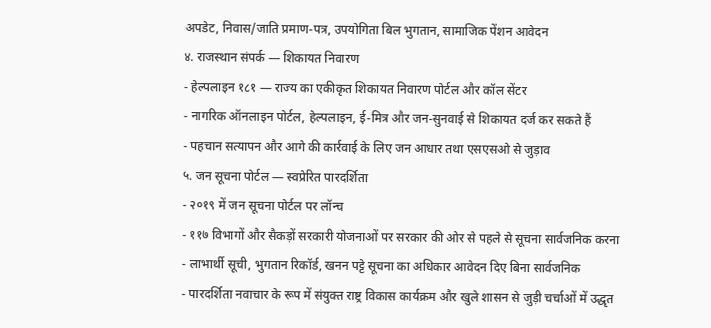अपडेट, निवास/जाति प्रमाण-पत्र, उपयोगिता बिल भुगतान, सामाजिक पेंशन आवेदन
४. राजस्थान संपर्क — शिकायत निवारण
- हेल्पलाइन १८१ — राज्य का एकीकृत शिकायत निवारण पोर्टल और कॉल सेंटर
- नागरिक ऑनलाइन पोर्टल, हेल्पलाइन, ई-मित्र और जन-सुनवाई से शिकायत दर्ज कर सकते हैं
- पहचान सत्यापन और आगे की कार्रवाई के लिए जन आधार तथा एसएसओ से जुड़ाव
५. जन सूचना पोर्टल — स्वप्रेरित पारदर्शिता
- २०१९ में जन सूचना पोर्टल पर लॉन्च
- ११७ विभागों और सैकड़ों सरकारी योजनाओं पर सरकार की ओर से पहले से सूचना सार्वजनिक करना
- लाभार्थी सूची, भुगतान रिकॉर्ड, खनन पट्टे सूचना का अधिकार आवेदन दिए बिना सार्वजनिक
- पारदर्शिता नवाचार के रूप में संयुक्त राष्ट्र विकास कार्यक्रम और खुले शासन से जुड़ी चर्चाओं में उद्धृत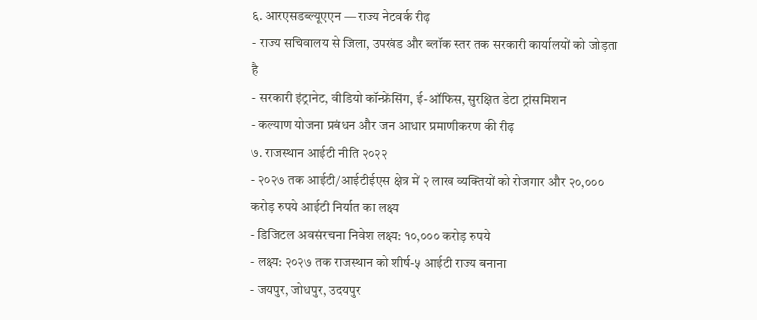६. आरएसडब्ल्यूएएन — राज्य नेटवर्क रीढ़
- राज्य सचिवालय से जिला, उपखंड और ब्लॉक स्तर तक सरकारी कार्यालयों को जोड़ता है
- सरकारी इंट्रानेट, वीडियो कॉन्फ्रेंसिंग, ई-ऑफिस, सुरक्षित डेटा ट्रांसमिशन
- कल्याण योजना प्रबंधन और जन आधार प्रमाणीकरण की रीढ़
७. राजस्थान आईटी नीति २०२२
- २०२७ तक आईटी/आईटीईएस क्षेत्र में २ लाख व्यक्तियों को रोजगार और २०,००० करोड़ रुपये आईटी निर्यात का लक्ष्य
- डिजिटल अवसंरचना निवेश लक्ष्य: १०,००० करोड़ रुपये
- लक्ष्य: २०२७ तक राजस्थान को शीर्ष-५ आईटी राज्य बनाना
- जयपुर, जोधपुर, उदयपुर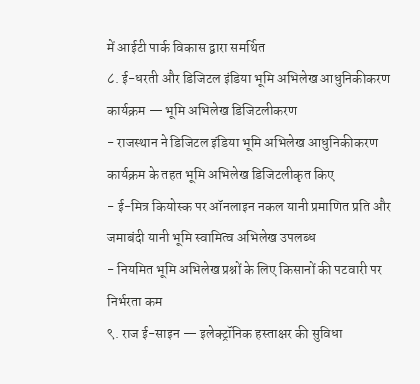में आईटी पार्क विकास द्वारा समर्थित
८. ई-धरती और डिजिटल इंडिया भूमि अभिलेख आधुनिकीकरण कार्यक्रम — भूमि अभिलेख डिजिटलीकरण
- राजस्थान ने डिजिटल इंडिया भूमि अभिलेख आधुनिकीकरण कार्यक्रम के तहत भूमि अभिलेख डिजिटलीकृत किए
- ई-मित्र कियोस्क पर ऑनलाइन नकल यानी प्रमाणित प्रति और जमाबंदी यानी भूमि स्वामित्व अभिलेख उपलब्ध
- नियमित भूमि अभिलेख प्रश्नों के लिए किसानों की पटवारी पर निर्भरता कम
९. राज ई-साइन — इलेक्ट्रॉनिक हस्ताक्षर की सुविधा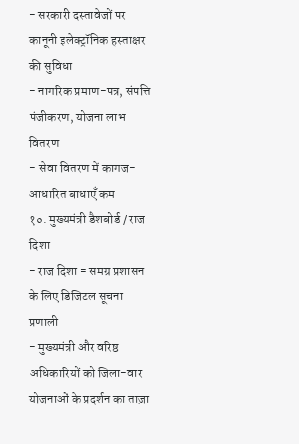- सरकारी दस्तावेजों पर कानूनी इलेक्ट्रॉनिक हस्ताक्षर की सुविधा
- नागरिक प्रमाण-पत्र, संपत्ति पंजीकरण, योजना लाभ वितरण
- सेवा वितरण में कागज-आधारित बाधाएँ कम
१०. मुख्यमंत्री डैशबोर्ड / राज दिशा
- राज दिशा = समग्र प्रशासन के लिए डिजिटल सूचना प्रणाली
- मुख्यमंत्री और वरिष्ठ अधिकारियों को जिला-वार योजनाओं के प्रदर्शन का ताज़ा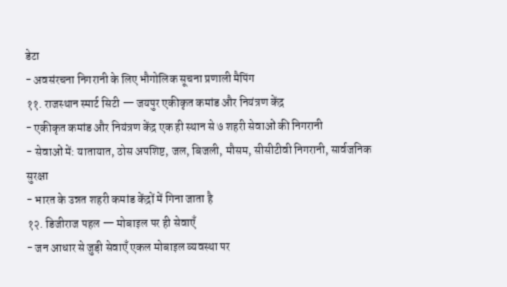डेटा
- अवसंरचना निगरानी के लिए भौगोलिक सूचना प्रणाली मैपिंग
११. राजस्थान स्मार्ट सिटी — जयपुर एकीकृत कमांड और नियंत्रण केंद्र
- एकीकृत कमांड और नियंत्रण केंद्र एक ही स्थान से ७ शहरी सेवाओं की निगरानी
- सेवाओं में: यातायात, ठोस अपशिष्ट, जल, बिजली, मौसम, सीसीटीवी निगरानी, सार्वजनिक सुरक्षा
- भारत के उन्नत शहरी कमांड केंद्रों में गिना जाता है
१२. डिजीराज पहल — मोबाइल पर ही सेवाएँ
- जन आधार से जुड़ी सेवाएँ एकल मोबाइल व्यवस्था पर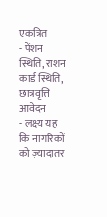एकत्रित
- पेंशन स्थिति, राशन कार्ड स्थिति, छात्रवृत्ति आवेदन
- लक्ष्य यह कि नागरिकों को ज़्यादातर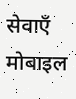सेवाएँ मोबाइल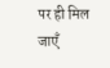पर ही मिल जाएँ